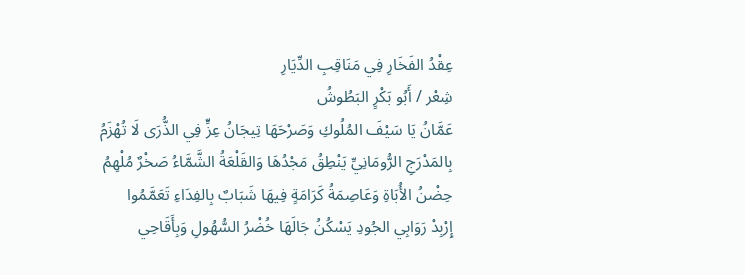عِقْدُ الفَخَارِ فِي مَنَاقِبِ الدِّيَارِ
شِعْر / أَبُو بَكْرٍ البَطُوشُ
عَمَّانُ يَا سَيْفَ المُلُوكِ وَصَرْحَهَا تِيجَانُ عِزٍّ فِي الذُّرَى لَا تُهْزَمُ
بِالمَدْرَجِ الرُّومَانِيِّ يَنْطِقُ مَجْدُهَا وَالقَلْعَةُ الشَّمَّاءُ صَخْرٌ مُلْهِمُ
حِضْنُ الأُبَاةِ وَعَاصِمَةُ كَرَامَةٍ فِيهَا شَبَابٌ بِالفِدَاءِ تَعَمَّمُوا
إِرْبِدْ رَوَابِي الجُودِ يَسْكُنُ جَالَهَا خُضْرُ السُّهُولِ وَبِأَقَاحِي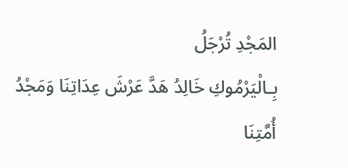المَجْدِ تُرْجَلُ
بِـالْيَرْمُوكِ خَالِدُ هَدَّ عَرْشَ عِدَاتِنَا وَمَجْدُ أُمَّتِنَا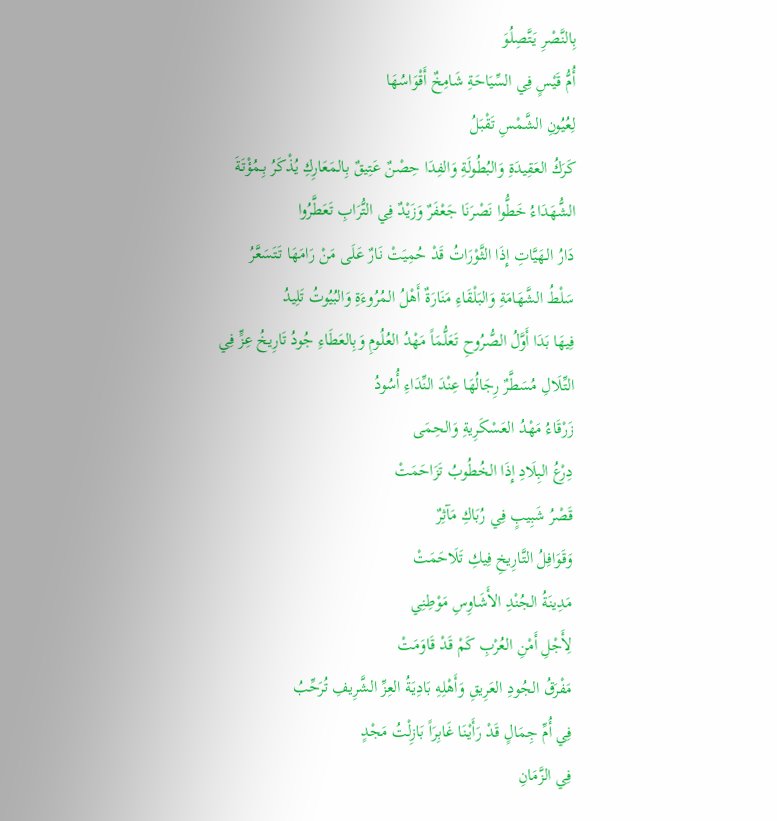بِالنَّصْرِ يَتَّصِلُوَ
أُمُّ قَيْسٍ فِي السِّيَاحَةِ شَامِخٌ أَقْوَاسُهَا
لِعُيُونِ الشَّمْسِ تَقْبَلُ
كَرَكُ العَقِيدَةِ وَالبُطُولَةِ وَالفِدَا حِصْنٌ عَتِيقٌ بِالمَعَارِكِ يُذْكَرُ بِـمُؤْتَةَ الشُّهَدَاءُ خَطُّوا نَصْرَنَا جَعْفَرٌ وَزَيْدٌ فِي التُّرَابِ تَعَطَّرُوا
دَارُ الـهَيَّاتِ إِذَا الثَّوْرَاتُ قَدْ حُمِيَتْ نَارٌ عَلَى مَنْ رَامَهَا تَتَسَعَّرُ
سَلْطُ الشَّهَامَةِ وَالبَلْقَاءِ مَنَارَةٌ أَهْلُ المُرُوءَةِ وَالبُيُوتُ تَلِيدُ
فِيهَا بَدَا أَوَّلُ الصُّرُوحِ تَعَلُّمَاً مَهْدُ العُلُومِ وَبِالعَطَاءِ جُودُ تَارِيخُ عِزٍّ فِي التِّلَالِ مُسَطَّرٌ رِجَالُهَا عِنْدَ النِّدَاءِ أُسُودُ
زَرْقَاءُ مَهْدُ العَسْكَرِيةِ وَالحِمَى
دِرْعُ البِلَادِ إِذَا الخُطُوبُ تَزَاحَمَتْ
قَصْرُ شَبِيبٍ فِي رُبَاكِ مَآثِرٌ
وَقَوَافِلُ التَّارِيخِ فِيكِ تَلَاحَمَتْ
مَدِينَةُ الجُنْدِ الأَشَاوِسِ مَوْطِنِي
لِأَجْلِ أَمْنِ العُرْبِ كَمْ قَدْ قَاوَمَتْ
مَفْرَقُ الجُودِ العَرِيقِ وَأَهْلِهِ بَادِيَةُ العِزِّ الشَّرِيفِ تُرَحِّبُ
فِي أُمِّ جِمَالٍ قَدْ رَأَيْنَا غَابِرَاً بَازِلْتُ مَجْدٍ
فِي الزَّمَانِ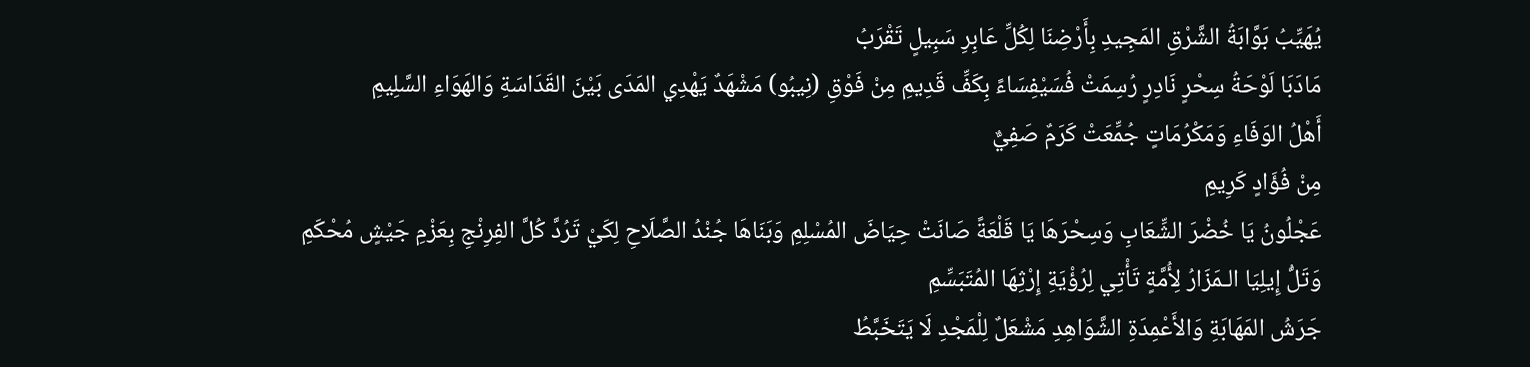يُهَيِّبُ بَوَّابَةُ الشَّرْقِ المَجِيدِ بِأَرْضِنَا لِكُلِّ عَابِرِ سَبِيلٍ تَقْرَبُ
مَادَبَا لَوْحَةُ سِحْرٍ نَادِرٍ رُسِمَتْ فُسَيْفِسَاءً بِكَفِّ قَدِيمِ مِنْ فَوْقِ (نِيبُو) مَشْهَدٌ يَهْدِي المَدَى بَيْنَ القَدَاسَةِ وَالهَوَاءِ السَّلِيمِ
أَهْلُ الوَفَاءِ وَمَكْرُمَاتٍ جُمِّعَتْ كَرَمٌ صَفِيٌّ
مِنْ فُؤَادٍ كَرِيمِ
عَجْلُونُ يَا خُضْرَ الشِّعَابِ وَسِحْرَهَا يَا قَلْعَةً صَانَتْ حِيَاضَ المُسْلِمِ وَبَنَاهَا جُنْدُ الصَّلَاحِ لِكَيْ تَرُدَّ كُلَّ الفِرِنْجِ بِعَزْمِ جَيْشٍ مُحْكَمِ
وَتَلُّ إِيلِيَا الـمَزَارُ لِأُمَّةٍ تَأْتِي لِرُؤْيَةِ إِرْثِهَا المُتَبَسِّمِ
جَرَشُ المَهَابَةِ وَالأَعْمِدَةِ الشَّوَاهِدِ مَشْعَلٌ لِلْمَجْدِ لَا يَتَخَبَّطُ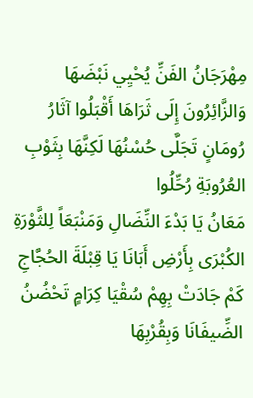مِهْرَجَانُ الفَنِّ يُحْيِي نَبْضَهَا وَالزَّائِرُونَ إِلَى ثَرَاهَا أَقْبَلُوا آثَارُ رُومَانٍ تَجَلَّى حُسْنُهَا لَكِنَّهَا بِثَوْبِ العُرُوبَةِ رُحِّلُوا
مَعَانُ يَا بَدْءَ النِّضَالِ وَمَنْبَعَاً لِلثَّوْرَةِ الكُبْرَى بِأَرْضِ أَبَانَا يَا قِبْلَةَ الحُجَّاجِ كَمْ جَادَتْ بِهِمْ سُقْيَا كِرَامٍ تَحْضُنُ الضِّيفَانَا وَبِقُرْبِهَا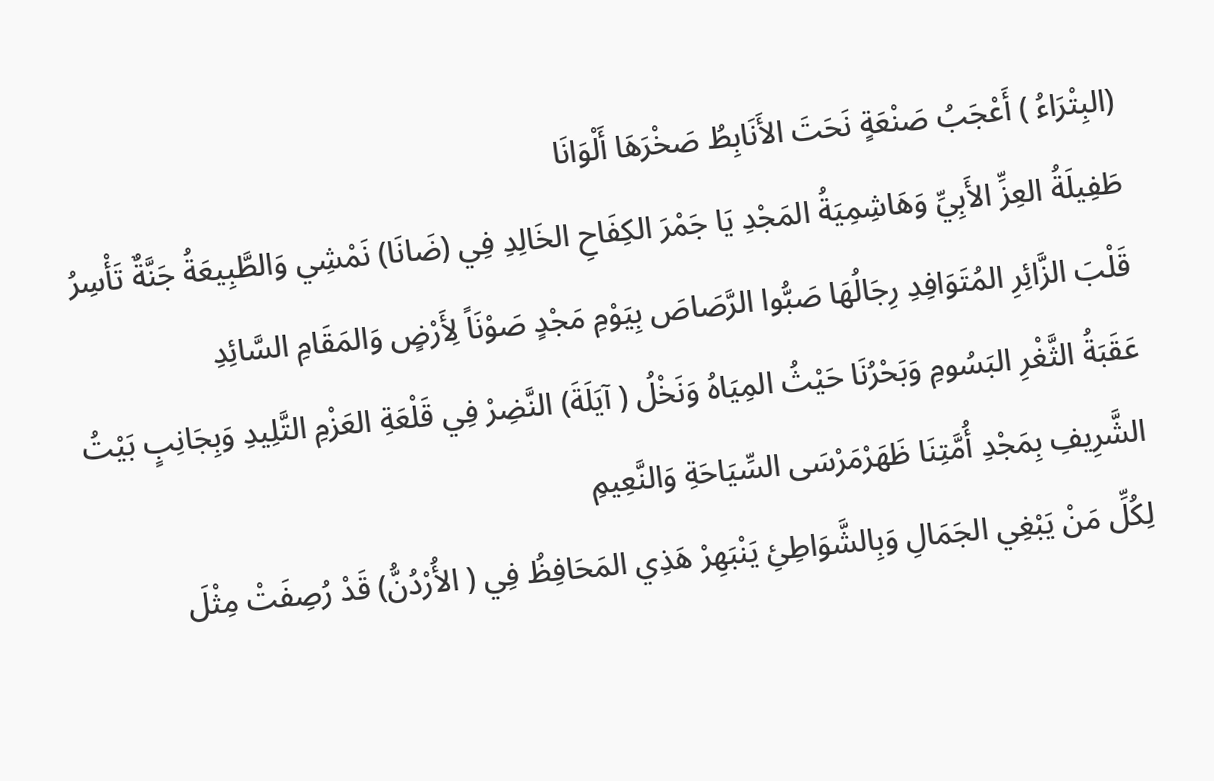(البِتْرَاءُ ) أَعْجَبُ صَنْعَةٍ نَحَتَ الأَنَابِطُ صَخْرَهَا أَلْوَانَا
طَفِيلَةُ العِزِّ الأَبِيِّ وَهَاشِمِيَةُ المَجْدِ يَا جَمْرَ الكِفَاحِ الخَالِدِ فِي (ضَانَا) نَمْشِي وَالطَّبِيعَةُ جَنَّةٌ تَأْسِرُ قَلْبَ الزَّائِرِ المُتَوَافِدِ رِجَالُهَا صَبُّوا الرَّصَاصَ بِيَوْمِ مَجْدٍ صَوْنَاً لِأَرْضٍ وَالمَقَامِ السَّائِدِ
عَقَبَةُ الثَّغْرِ البَسُومِ وَبَحْرُنَا حَيْثُ المِيَاهُ وَنَخْلُ ( آيَلَةَ) النَّضِرْ فِي قَلْعَةِ العَزْمِ التَّلِيدِ وَبِجَانِبٍ بَيْتُ الشَّرِيفِ بِمَجْدِ أُمَّتِنَا ظَهَرْمَرْسَى السِّيَاحَةِ وَالنَّعِيمِ
لِكُلِّ مَنْ يَبْغِي الجَمَالِ وَبِالشَّوَاطِئِ يَنْبَهِرْ هَذِي المَحَافِظُ فِي ( الأُرْدُنُّ) قَدْ رُصِفَتْ مِثْلَ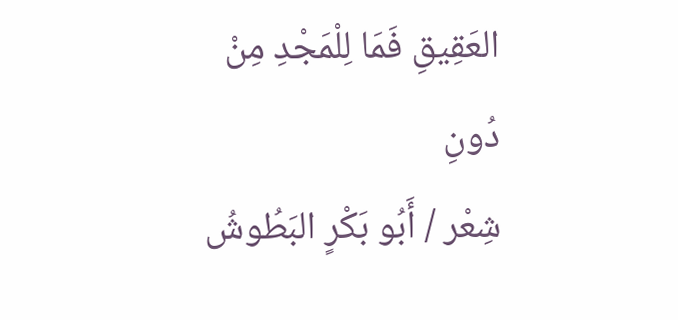العَقِيقِ فَمَا لِلْمَجْدِ مِنْ دُونِ
شِعْر / أَبُو بَكْرٍ البَطُوشُ